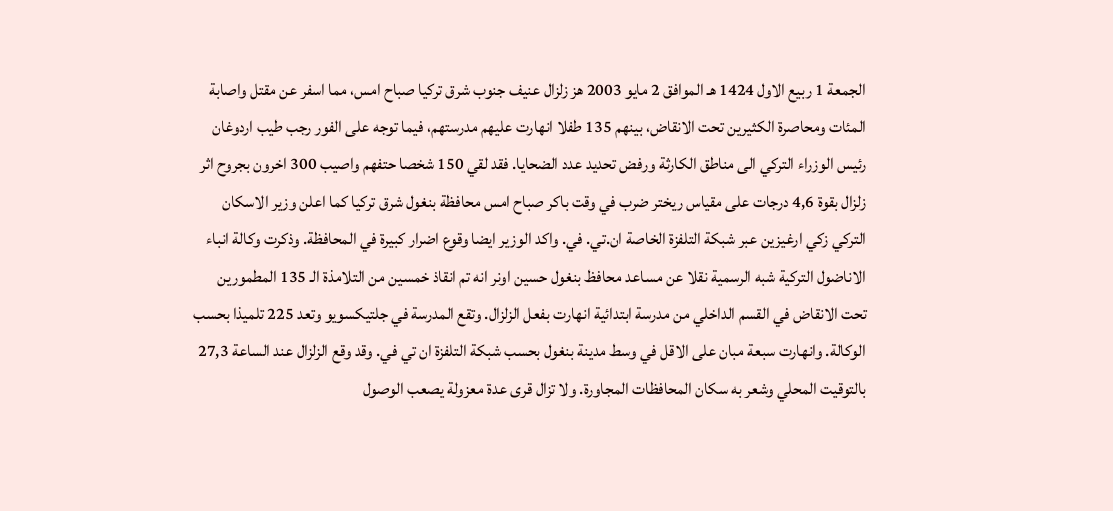الجمعة 1 ربيع الاول 1424 هـ الموافق 2 مايو 2003 هز زلزال عنيف جنوب شرق تركيا صباح امس، مما اسفر عن مقتل واصابة المئات ومحاصرة الكثيرين تحت الانقاض، بينهم 135 طفلا انهارت عليهم مدرستهم، فيما توجه على الفور رجب طيب اردوغان رئيس الوزراء التركي الى مناطق الكارثة ورفض تحديد عدد الضحايا. فقد لقي 150 شخصا حتفهم واصيب 300 اخرون بجروح اثر زلزال بقوة 4,6 درجات على مقياس ريختر ضرب في وقت باكر صباح امس محافظة بنغول شرق تركيا كما اعلن وزير الاسكان التركي زكي ارغيزين عبر شبكة التلفزة الخاصة ان.تي. في. واكد الوزير ايضا وقوع اضرار كبيرة في المحافظة. وذكرت وكالة انباء الاناضول التركية شبه الرسمية نقلا عن مساعد محافظ بنغول حسين اونر انه تم انقاذ خمسين من التلامذة الـ 135 المطمورين تحت الانقاض في القسم الداخلي من مدرسة ابتدائية انهارت بفعل الزلزال. وتقع المدرسة في جلتيكسويو وتعد 225 تلميذا بحسب الوكالة. وانهارت سبعة مبان على الاقل في وسط مدينة بنغول بحسب شبكة التلفزة ان تي في. وقد وقع الزلزال عند الساعة 27,3 بالتوقيت المحلي وشعر به سكان المحافظات المجاورة. ولا تزال قرى عدة معزولة يصعب الوصول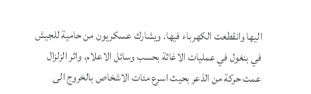اليها وانقطعت الكهرباء فيها. ويشارك عسكريون من حامية للجيش في بنغول في عمليات الاغاثة بحسب وسائل الاعلام. واثر الزلزال عمت حركة من الذعر بحيث اسرع مئات الاشخاص بالخروج الى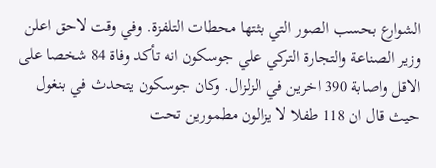الشوارع بحسب الصور التي بثتها محطات التلفزة. وفي وقت لاحق اعلن وزير الصناعة والتجارة التركي علي جوسكون انه تأكد وفاة 84 شخصا على الاقل واصابة 390 اخرين في الزلزال. وكان جوسكون يتحدث في بنغول حيث قال ان 118 طفلا لا يزالون مطمورين تحت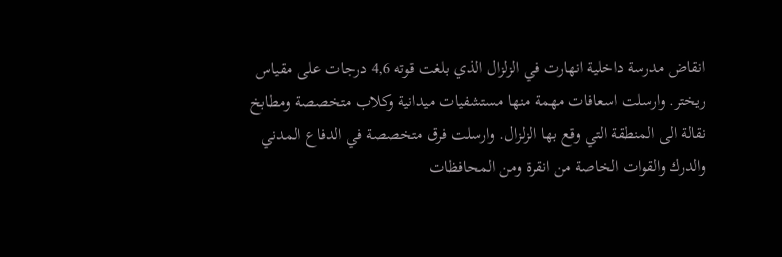انقاض مدرسة داخلية انهارت في الزلزال الذي بلغت قوته 4,6 درجات على مقياس ريختر. وارسلت اسعافات مهمة منها مستشفيات ميدانية وكلاب متخصصة ومطابخ نقالة الى المنطقة التي وقع بها الزلزال. وارسلت فرق متخصصة في الدفاع المدني والدرك والقوات الخاصة من انقرة ومن المحافظات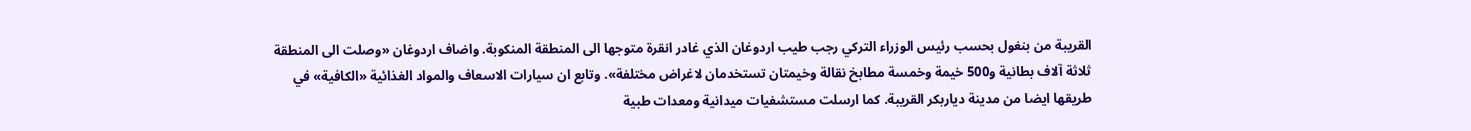القريبة من بنغول بحسب رئيس الوزراء التركي رجب طيب اردوغان الذي غادر انقرة متوجها الى المنطقة المنكوبة. واضاف اردوغان «وصلت الى المنطقة ثلاثة آلاف بطانية و500 خيمة وخمسة مطابخ نقالة وخيمتان تستخدمان لاغراض مختلفة». وتابع ان سيارات الاسعاف والمواد الغذائية «الكافية» في طريقها ايضا من مدينة دياربكر القريبة. كما ارسلت مستشفيات ميدانية ومعدات طبية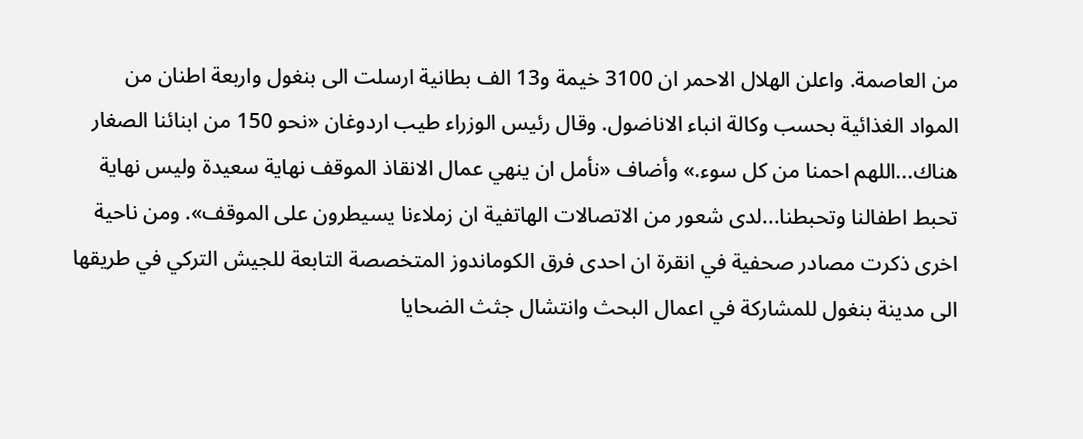من العاصمة. واعلن الهلال الاحمر ان 3100 خيمة و13 الف بطانية ارسلت الى بنغول واربعة اطنان من المواد الغذائية بحسب وكالة انباء الاناضول. وقال رئيس الوزراء طيب اردوغان «نحو 150 من ابنائنا الصغار هناك...اللهم احمنا من كل سوء.» وأضاف «نأمل ان ينهي عمال الانقاذ الموقف نهاية سعيدة وليس نهاية تحبط اطفالنا وتحبطنا...لدى شعور من الاتصالات الهاتفية ان زملاءنا يسيطرون على الموقف». ومن ناحية اخرى ذكرت مصادر صحفية في انقرة ان احدى فرق الكوماندوز المتخصصة التابعة للجيش التركي في طريقها الى مدينة بنغول للمشاركة في اعمال البحث وانتشال جثث الضحايا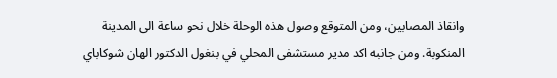وانقاذ المصابين، ومن المتوقع وصول هذه الوحلة خلال نحو ساعة الى المدينة المنكوبة. ومن جانبه اكد مدير مستشفى المحلي في بنغول الدكتور الهان شوكاباي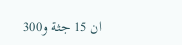ان 15 جثة و300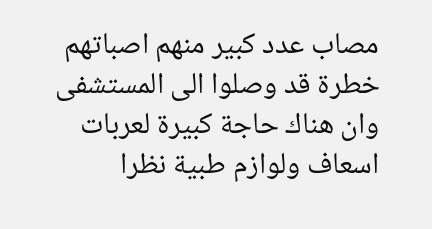مصاب عدد كبير منهم اصباتهم خطرة قد وصلوا الى المستشفى وان هناك حاجة كبيرة لعربات اسعاف ولوازم طبية نظرا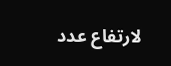لارتفاع عدد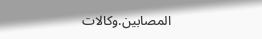المصابين.وكالات